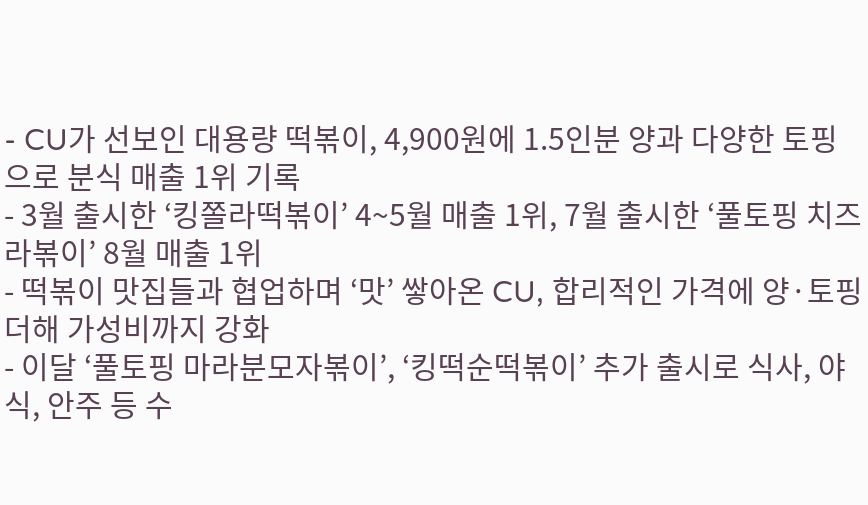- CU가 선보인 대용량 떡볶이, 4,900원에 1.5인분 양과 다양한 토핑으로 분식 매출 1위 기록
- 3월 출시한 ‘킹쫄라떡볶이’ 4~5월 매출 1위, 7월 출시한 ‘풀토핑 치즈라볶이’ 8월 매출 1위
- 떡볶이 맛집들과 협업하며 ‘맛’ 쌓아온 CU, 합리적인 가격에 양·토핑 더해 가성비까지 강화
- 이달 ‘풀토핑 마라분모자볶이’, ‘킹떡순떡볶이’ 추가 출시로 식사, 야식, 안주 등 수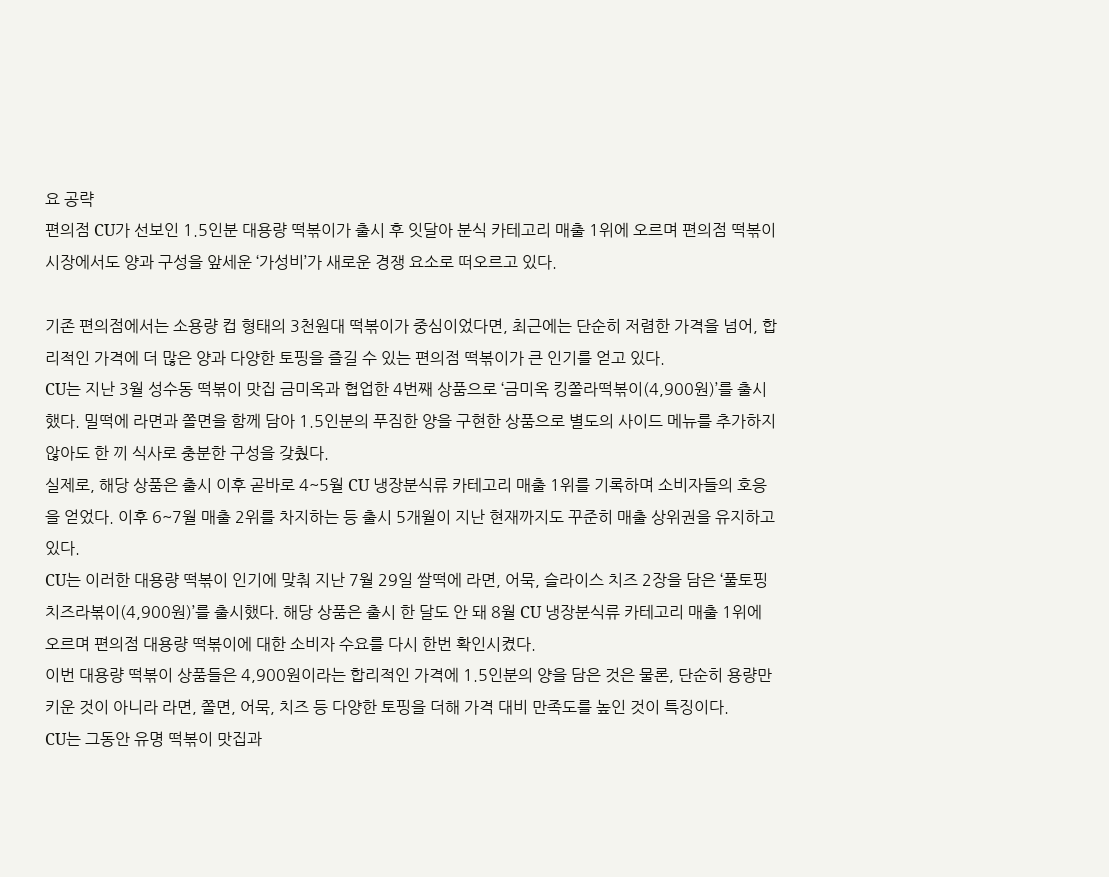요 공략
편의점 CU가 선보인 1.5인분 대용량 떡볶이가 출시 후 잇달아 분식 카테고리 매출 1위에 오르며 편의점 떡볶이 시장에서도 양과 구성을 앞세운 ‘가성비’가 새로운 경쟁 요소로 떠오르고 있다.

기존 편의점에서는 소용량 컵 형태의 3천원대 떡볶이가 중심이었다면, 최근에는 단순히 저렴한 가격을 넘어, 합리적인 가격에 더 많은 양과 다양한 토핑을 즐길 수 있는 편의점 떡볶이가 큰 인기를 얻고 있다.
CU는 지난 3월 성수동 떡볶이 맛집 금미옥과 협업한 4번째 상품으로 ‘금미옥 킹쫄라떡볶이(4,900원)’를 출시했다. 밀떡에 라면과 쫄면을 함께 담아 1.5인분의 푸짐한 양을 구현한 상품으로 별도의 사이드 메뉴를 추가하지 않아도 한 끼 식사로 충분한 구성을 갖췄다.
실제로, 해당 상품은 출시 이후 곧바로 4~5월 CU 냉장분식류 카테고리 매출 1위를 기록하며 소비자들의 호응을 얻었다. 이후 6~7월 매출 2위를 차지하는 등 출시 5개월이 지난 현재까지도 꾸준히 매출 상위권을 유지하고 있다.
CU는 이러한 대용량 떡볶이 인기에 맞춰 지난 7월 29일 쌀떡에 라면, 어묵, 슬라이스 치즈 2장을 담은 ‘풀토핑 치즈라볶이(4,900원)’를 출시했다. 해당 상품은 출시 한 달도 안 돼 8월 CU 냉장분식류 카테고리 매출 1위에 오르며 편의점 대용량 떡볶이에 대한 소비자 수요를 다시 한번 확인시켰다.
이번 대용량 떡볶이 상품들은 4,900원이라는 합리적인 가격에 1.5인분의 양을 담은 것은 물론, 단순히 용량만 키운 것이 아니라 라면, 쫄면, 어묵, 치즈 등 다양한 토핑을 더해 가격 대비 만족도를 높인 것이 특징이다.
CU는 그동안 유명 떡볶이 맛집과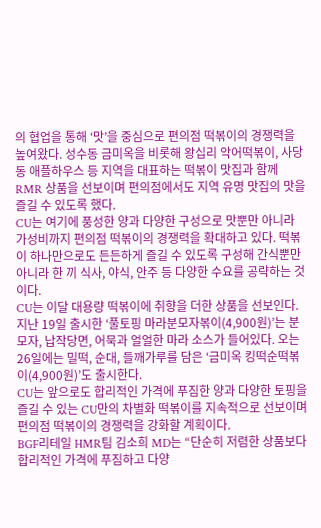의 협업을 통해 ‘맛’을 중심으로 편의점 떡볶이의 경쟁력을 높여왔다. 성수동 금미옥을 비롯해 왕십리 악어떡볶이, 사당동 애플하우스 등 지역을 대표하는 떡볶이 맛집과 함께 RMR 상품을 선보이며 편의점에서도 지역 유명 맛집의 맛을 즐길 수 있도록 했다.
CU는 여기에 풍성한 양과 다양한 구성으로 맛뿐만 아니라 가성비까지 편의점 떡볶이의 경쟁력을 확대하고 있다. 떡볶이 하나만으로도 든든하게 즐길 수 있도록 구성해 간식뿐만 아니라 한 끼 식사, 야식, 안주 등 다양한 수요를 공략하는 것이다.
CU는 이달 대용량 떡볶이에 취향을 더한 상품을 선보인다. 지난 19일 출시한 ‘풀토핑 마라분모자볶이(4,900원)’는 분모자, 납작당면, 어묵과 얼얼한 마라 소스가 들어있다. 오는 26일에는 밀떡, 순대, 들깨가루를 담은 ‘금미옥 킹떡순떡볶이(4,900원)’도 출시한다.
CU는 앞으로도 합리적인 가격에 푸짐한 양과 다양한 토핑을 즐길 수 있는 CU만의 차별화 떡볶이를 지속적으로 선보이며 편의점 떡볶이의 경쟁력을 강화할 계획이다.
BGF리테일 HMR팀 김소희 MD는 “단순히 저렴한 상품보다 합리적인 가격에 푸짐하고 다양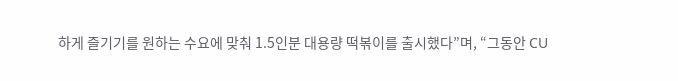하게 즐기기를 원하는 수요에 맞춰 1.5인분 대용량 떡볶이를 출시했다”며, “그동안 CU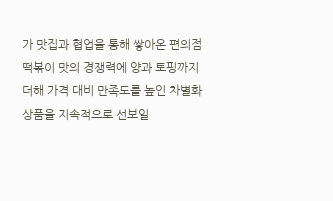가 맛집과 협업을 통해 쌓아온 편의점 떡볶이 맛의 경쟁력에 양과 토핑까지 더해 가격 대비 만족도를 높인 차별화 상품을 지속적으로 선보일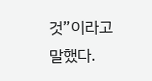것”이라고 말했다.